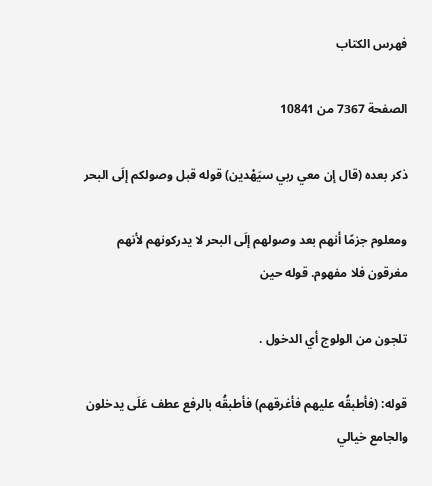فهرس الكتاب

الصفحة 7367 من 10841

ذكر بعده (قال إن معي ربي سيَهْدين) قوله قبل وصولكم إلَى البحر

ومعلوم جزمًا أنهم بعد وصولهم إلَى البحر لا يدركونهم لأنهم مغرقون فلا مفهوم. قوله حين

تلجون من الولوج أي الدخول .

قوله: (فأطبقُه عليهم فأغرقهم) فأطبقُه بالرفع عطف عَلَى يدخلون والجامع خيالي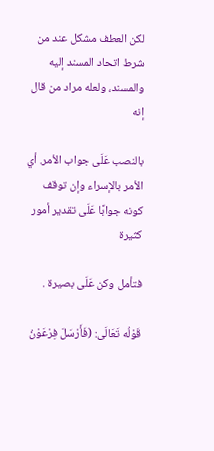لكن العطف مشكل عند من شرط اتحاد المسند إليه والمسند، ولعله مراد من قال إنه

بالنصب عَلَى جواب الأمر. أي الأمر بالإسراء وإن توقف كونه جوابًا عَلَى تقدير أمور كثيرة

فتأمل وكن عَلَى بصيرة .

قَوْلُه تَعَالَى: (فَأَرْسَلَ فِرْعَوْنُ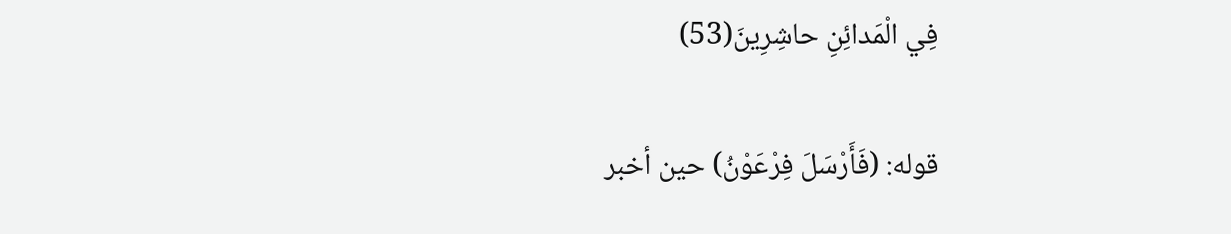فِي الْمَدائِنِ حاشِرِينَ(53)

قوله: (فَأَرْسَلَ فِرْعَوْنُ) حين أخبر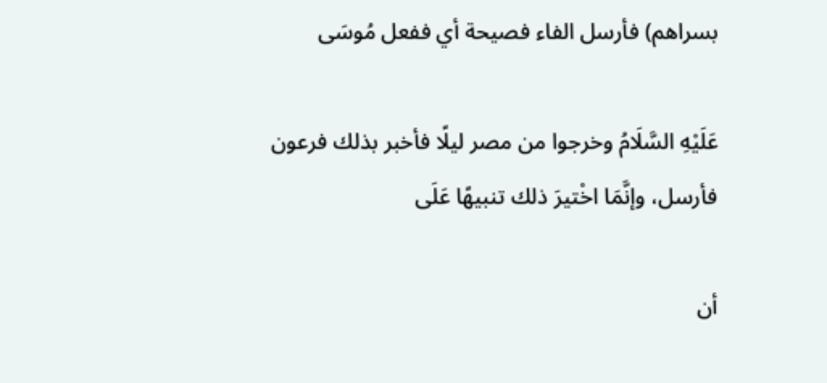بسراهم) فأرسل الفاء فصيحة أي ففعل مُوسَى

عَلَيْهِ السَّلَامُ وخرجوا من مصر ليلًا فأخبر بذلك فرعون فأرسل، وإنَّمَا اخْتيرَ ذلك تنبيهًا عَلَى

أن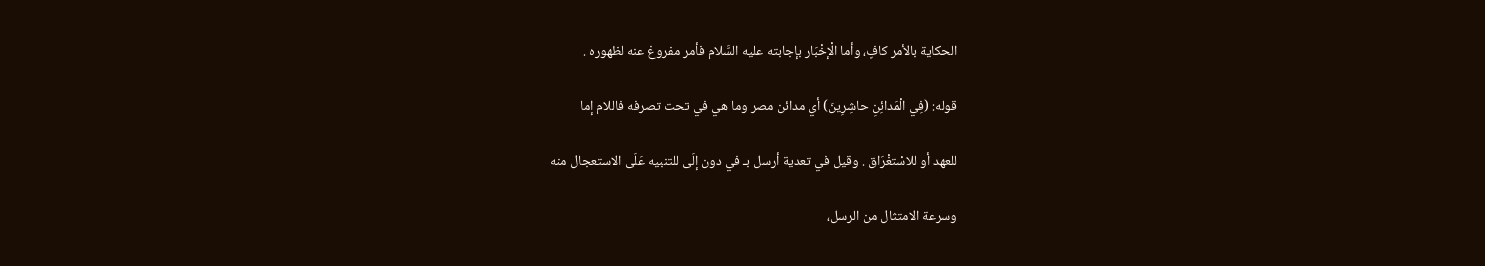الحكاية بالأمر كافٍ، وأما الْإخْبَار بإجابته عليه السَّلام فأمر مفروغ عنه لظهوره .

قوله: (فِي الْمَدائِنِ حاشِرِينَ) أي مدائن مصر وما هي في تحت تصرفه فاللام إما

للعهد أو للاسْتغْرَاق . وقيل في تعدية أرسل بـ في دون إلَى للتنبيه عَلَى الاستعجال منه

وسرعة الامتثال من الرسل،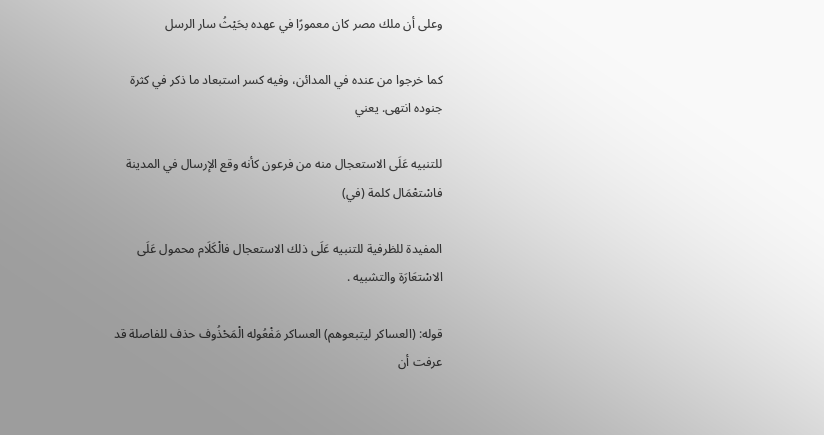وعلى أن ملك مصر كان معمورًا في عهده بحَيْثُ سار الرسل

كما خرجوا من عنده في المدائن، وفيه كسر استبعاد ما ذكر في كثرة جنوده انتهى. يعني

للتنبيه عَلَى الاستعجال منه من فرعون كأنه وقع الإرسال في المدينة فاسْتعْمَال كلمة (في)

المفيدة للظرفية للتنبيه عَلَى ذلك الاستعجال فالْكَلَام محمول عَلَى الاسْتعَارَة والتشبيه .

قوله: (العساكر ليتبعوهم) العساكر مَفْعُوله الْمَحْذُوف حذف للفاصلة قد عرفت أن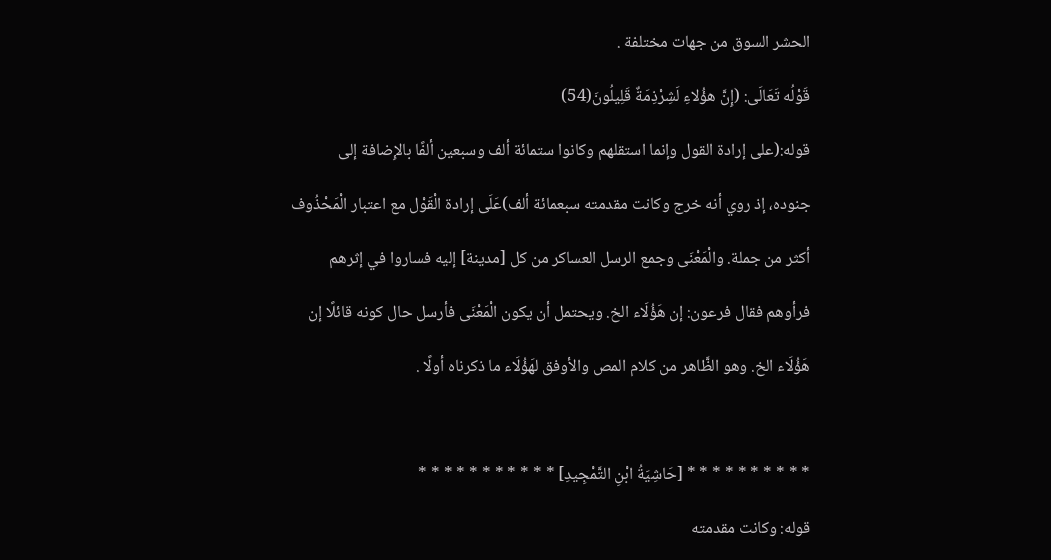الحشر السوق من جهات مختلفة .

قَوْلُه تَعَالَى: (إِنَّ هؤُلاءِ لَشِرْذِمَةٌ قَلِيلُونَ(54)

قوله:(على إرادة القول وإنما استقلهم وكانوا ستمائة ألف وسبعين ألفًا بالإِضافة إلى

جنوده، إذ روي أنه خرج وكانت مقدمته سبعمائة ألف)عَلَى إرادة الْقَوْل مع اعتبار الْمَحْذُوف

أكثر من جملة. والْمَعْنَى وجمع الرسل العساكر من كل [مدينة] إليه فساروا في إثرهم

فرأوهم فقال فرعون: إن هَؤُلَاء الخ. ويحتمل أن يكون الْمَعْنَى فأرسل حال كونه قائلًا إن

هَؤُلَاء الخ. وهو الظَّاهر من كلام المص والأوفق لهَؤُلَاء ما ذكرناه أولًا .



* * * * * * * * * * [حَاشِيَةُ ابْنِ التَّمْجِيدِ] * * * * * * * * * * *

قوله: وكانت مقدمته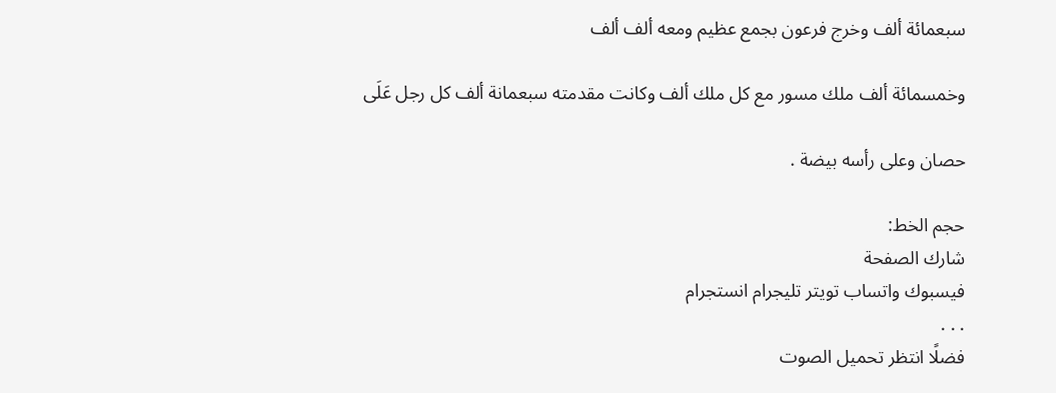سبعمائة ألف وخرج فرعون بجمع عظيم ومعه ألف ألف

وخمسمائة ألف ملك مسور مع كل ملك ألف وكانت مقدمته سبعمانة ألف كل رجل عَلَى

حصان وعلى رأسه بيضة .

حجم الخط:
شارك الصفحة
فيسبوك واتساب تويتر تليجرام انستجرام
. . .
فضلًا انتظر تحميل الصوت